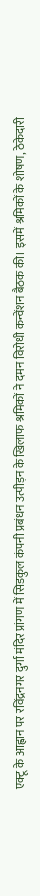एक्टू के आह्वान पर रविंद्रनगर दुर्गा मंदिर प्रांगण में सिडकुल कंपनी प्रबंधन उत्पीड़न के खिलाफ श्रमिकों ने दमन विरोधी कन्वेंशन बैठक की। इसमें श्रमिकों के शोषण, ठेकेदारी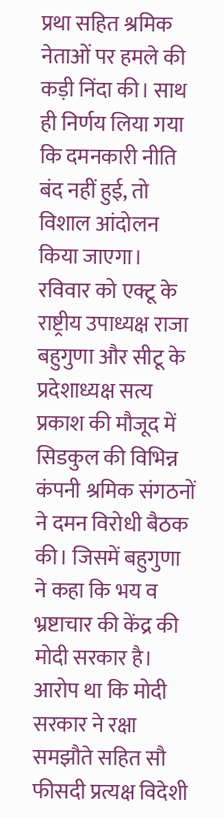प्रथा सहित श्रमिक नेताओं पर हमले की कड़ी निंदा की। साथ ही निर्णय लिया गया कि दमनकारी नीति बंद नहीं हुई, तो विशाल आंदोलन किया जाएगा।
रविवार को एक्टू के राष्ट्रीय उपाध्यक्ष राजा बहुगुणा और सीटू के प्रदेशाध्यक्ष सत्य प्रकाश की मौजूद में सिडकुल की विभिन्न कंपनी श्रमिक संगठनों ने दमन विरोधी बैठक की। जिसमें बहुगुणा ने कहा कि भय व भ्रष्टाचार की केंद्र की मोदी सरकार है।
आरोप था कि मोदी सरकार ने रक्षा समझौते सहित सौ फीसदी प्रत्यक्ष विदेशी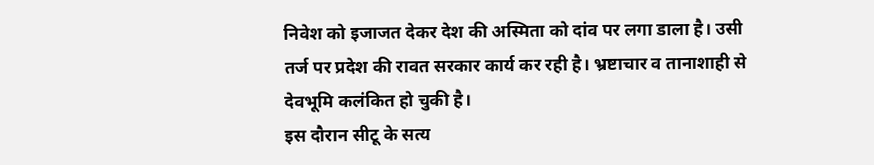निवेश को इजाजत देकर देश की अस्मिता को दांव पर लगा डाला है। उसी तर्ज पर प्रदेश की रावत सरकार कार्य कर रही है। भ्रष्टाचार व तानाशाही से देवभूमि कलंकित हो चुकी है।
इस दौरान सीटू के सत्य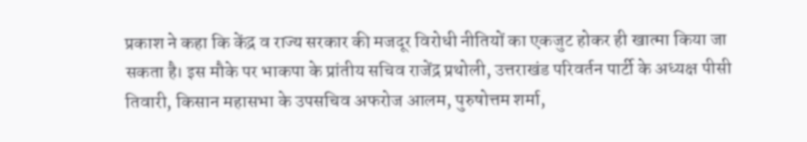प्रकाश ने कहा कि केंद्र व राज्य सरकार की मजदूर विरोधी नीतियों का एकजुट होकर ही खात्मा किया जा सकता है। इस मौके पर भाकपा के प्रांतीय सचिव राजेंद्र प्रथोली, उत्तराखंड परिवर्तन पार्टी के अध्यक्ष पीसी तिवारी, किसान महासभा के उपसचिव अफरोज आलम, पुरुषोत्तम शर्मा,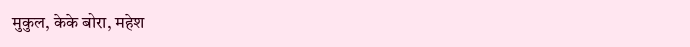मुकुल, केके बोरा, महेश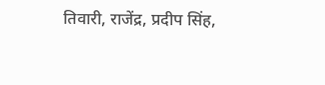तिवारी, राजेंद्र, प्रदीप सिंह,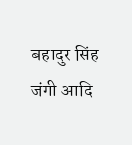बहादुर सिंह जंगी आदि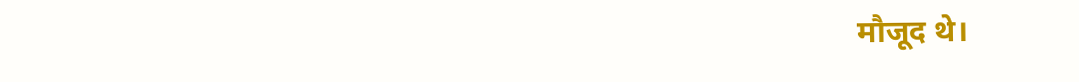मौजूद थे।